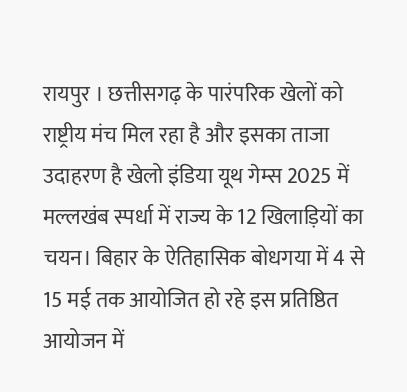रायपुर । छत्तीसगढ़ के पारंपरिक खेलों को राष्ट्रीय मंच मिल रहा है और इसका ताजा उदाहरण है खेलो इंडिया यूथ गेम्स 2025 में मल्लखंब स्पर्धा में राज्य के 12 खिलाड़ियों का चयन। बिहार के ऐतिहासिक बोधगया में 4 से 15 मई तक आयोजित हो रहे इस प्रतिष्ठित आयोजन में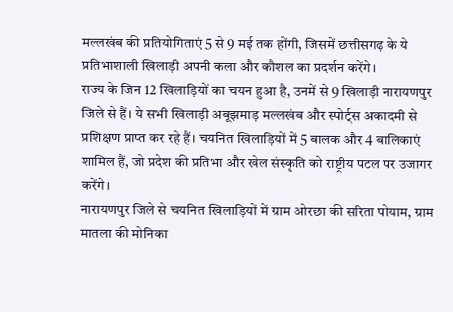मल्लखंब की प्रतियोगिताएं 5 से 9 मई तक होंगी, जिसमें छत्तीसगढ़ के ये प्रतिभाशाली खिलाड़ी अपनी कला और कौशल का प्रदर्शन करेंगे।
राज्य के जिन 12 खिलाड़ियों का चयन हुआ है, उनमें से 9 खिलाड़ी नारायणपुर जिले से हैं। ये सभी खिलाड़ी अबूझमाड़ मल्लखंब और स्पोर्ट्स अकादमी से प्रशिक्षण प्राप्त कर रहे हैं। चयनित खिलाड़ियों में 5 बालक और 4 बालिकाएं शामिल हैं, जो प्रदेश की प्रतिभा और खेल संस्कृति को राष्ट्रीय पटल पर उजागर करेंगे।
नारायणपुर जिले से चयनित खिलाड़ियों में ग्राम ओरछा की सरिता पोयाम, ग्राम मातला की मोनिका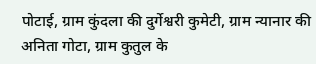पोटाई, ग्राम कुंदला की दुर्गेश्वरी कुमेटी, ग्राम न्यानार की अनिता गोटा, ग्राम कुतुल के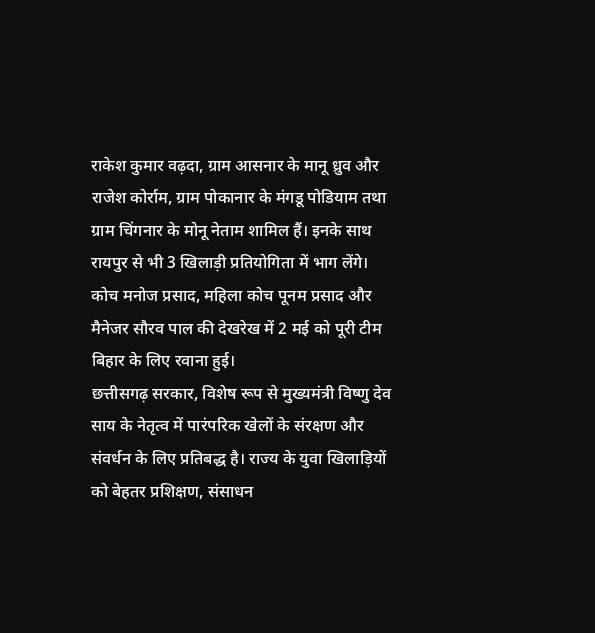राकेश कुमार वढ़दा, ग्राम आसनार के मानू ध्रुव और राजेश कोर्राम, ग्राम पोकानार के मंगडू पोडियाम तथा ग्राम चिंगनार के मोनू नेताम शामिल हैं। इनके साथ रायपुर से भी 3 खिलाड़ी प्रतियोगिता में भाग लेंगे। कोच मनोज प्रसाद, महिला कोच पूनम प्रसाद और मैनेजर सौरव पाल की देखरेख में 2 मई को पूरी टीम बिहार के लिए रवाना हुई।
छत्तीसगढ़ सरकार, विशेष रूप से मुख्यमंत्री विष्णु देव साय के नेतृत्व में पारंपरिक खेलों के संरक्षण और संवर्धन के लिए प्रतिबद्ध है। राज्य के युवा खिलाड़ियों को बेहतर प्रशिक्षण, संसाधन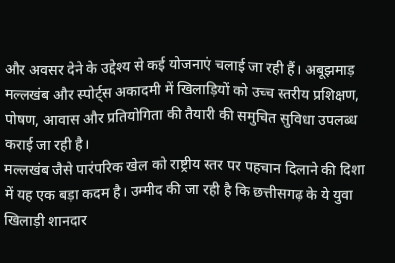और अवसर देने के उद्देश्य से कई योजनाएं चलाई जा रही हैं। अबूझमाड़ मल्लखंब और स्पोर्ट्स अकादमी में खिलाड़ियों को उच्च स्तरीय प्रशिक्षण, पोषण, आवास और प्रतियोगिता की तैयारी की समुचित सुविधा उपलब्ध कराई जा रही है।
मल्लखंब जैसे पारंपरिक खेल को राष्ट्रीय स्तर पर पहचान दिलाने की दिशा में यह एक बड़ा कदम है। उम्मीद की जा रही है कि छत्तीसगढ़ के ये युवा खिलाड़ी शानदार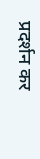प्रदर्शन कर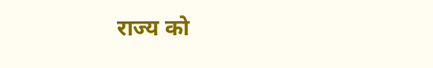राज्य को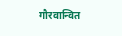गौरवान्वित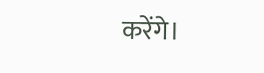करेंगे।